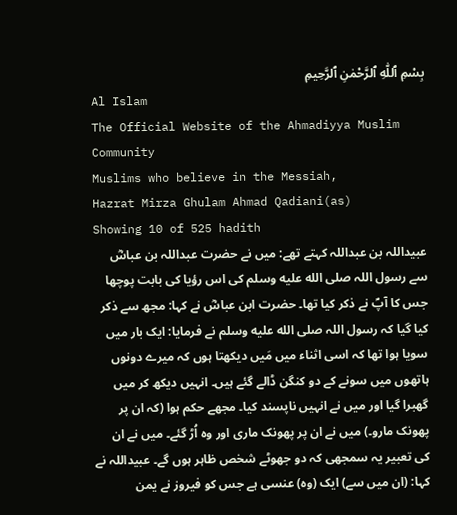بِسْمِ ٱللّٰهِ ٱلرَّحْمٰنِ ٱلرَّحِيمِ
Al Islam
The Official Website of the Ahmadiyya Muslim Community
Muslims who believe in the Messiah,
Hazrat Mirza Ghulam Ahmad Qadiani(as)
Showing 10 of 525 hadith
عبیداللہ بن عبداللہ کہتے تھے: میں نے حضرت عبداللہ بن عباسؓ سے رسول اللہ صلى الله عليه وسلم کی اس رؤیا کی بابت پوچھا جس کا آپؐ نے ذکر کیا تھا۔ حضرت ابن عباسؓ نے کہا: مجھ سے ذکر کیا گیا کہ رسول اللہ صلى الله عليه وسلم نے فرمایا: ایک بار میں سویا ہوا تھا کہ اسی اثناء میں مَیں دیکھتا ہوں کہ میرے دونوں ہاتھوں میں سونے کے دو کنگن ڈالے گئے ہیں۔ انہیں دیکھ کر میں گھبرا گیا اور میں نے انہیں ناپسند کیا۔ مجھے حکم ہوا (کہ ان پر پھونک مارو۔) میں نے ان پر پھونک ماری اور وہ اُڑ گئے۔ میں نے ان کی تعبیر یہ سمجھی کہ دو جھوٹے شخص ظاہر ہوں گے۔ عبیداللہ نے کہا: (ان میں سے) ایک (وہ) عنسی ہے جس کو فیروز نے یمن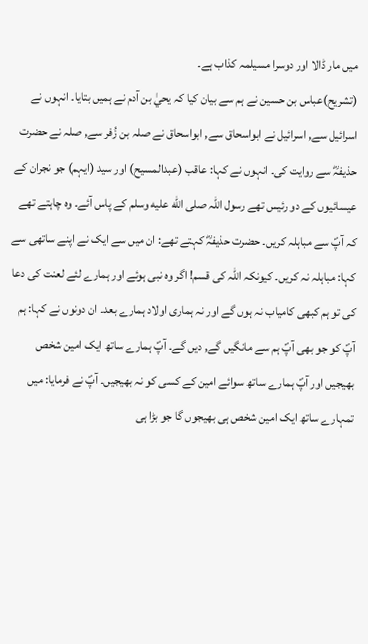میں مار ڈالا اور دوسرا مسیلمہ کذاب ہے۔
(تشریح)عباس بن حسین نے ہم سے بیان کیا کہ یحيٰ بن آدم نے ہمیں بتایا۔ انہوں نے اسرائیل سے, اسرائیل نے ابواسحاق سے, ابواسحاق نے صلہ بن زُفر سے, صلہ نے حضرت حذیفہؓ سے روایت کی۔ انہوں نے کہا: عاقب (عبدالمسیح) اور سید (ایہم) جو نجران کے عیسائیوں کے دو رئیس تھے رسول اللہ صلى الله عليه وسلم کے پاس آئے۔ وہ چاہتے تھے کہ آپؐ سے مباہلہ کریں۔ حضرت حذیفہؓ کہتے تھے: ان میں سے ایک نے اپنے ساتھی سے کہا: مباہلہ نہ کریں۔ کیونکہ اللہ کی قسم! اگر وہ نبی ہوئے اور ہمارے لئے لعنت کی دعا کی تو ہم کبھی کامیاب نہ ہوں گے اور نہ ہماری اولاد ہمارے بعد۔ ان دونوں نے کہا: ہم آپؐ کو جو بھی آپؐ ہم سے مانگیں گے, دیں گے۔ آپؐ ہمارے ساتھ ایک امین شخص بھیجیں اور آپؐ ہمارے ساتھ سوائے امین کے کسی کو نہ بھیجیں۔ آپؐ نے فرمایا: میں تمہارے ساتھ ایک امین شخص ہی بھیجوں گا جو بڑا ہی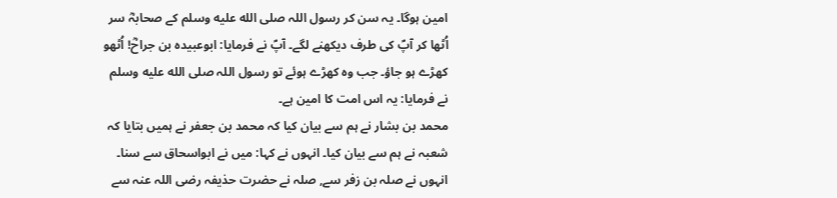امین ہوگا۔ یہ سن کر رسول اللہ صلى الله عليه وسلم کے صحابہؓ سر اُٹھا کر آپؐ کی طرف دیکھنے لگے۔ آپؐ نے فرمایا: ابوعبیدہ بن جراحؓ! اُٹھو کھڑے ہو جاؤ۔ جب وہ کھڑے ہوئے تو رسول اللہ صلى الله عليه وسلم نے فرمایا: یہ اس امت کا امین ہے۔
محمد بن بشار نے ہم سے بیان کیا کہ محمد بن جعفر نے ہمیں بتایا کہ شعبہ نے ہم سے بیان کیا۔ انہوں نے کہا: میں نے ابواسحاق سے سنا۔ انہوں نے صلہ بن زفر سے, صلہ نے حضرت حذیفہ رضی اللہ عنہ سے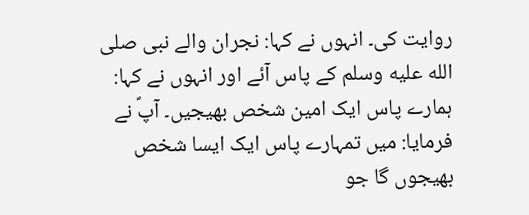روایت کی۔ انہوں نے کہا: نجران والے نبی صلى الله عليه وسلم کے پاس آئے اور انہوں نے کہا: ہمارے پاس ایک امین شخص بھیجیں۔ آپؐ نے فرمایا: میں تمہارے پاس ایک ایسا شخص بھیجوں گا جو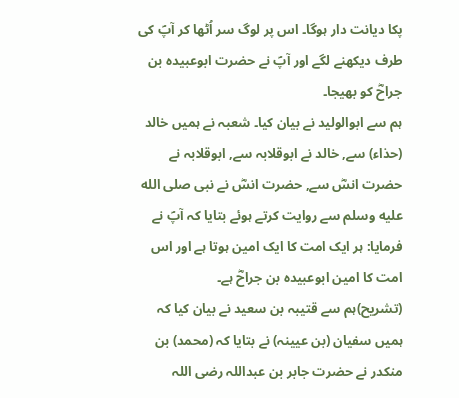پکا دیانت دار ہوگا۔ اس پر لوگ سر اُٹھا کر آپؐ کی طرف دیکھنے لگے اور آپؐ نے حضرت ابوعبیدہ بن جراحؓ کو بھیجا۔
ہم سے ابوالولید نے بیان کیا۔ شعبہ نے ہمیں خالد (حذاء) سے, خالد نے ابوقلابہ سے, ابوقلابہ نے حضرت انسؓ سے, حضرت انسؓ نے نبی صلى الله عليه وسلم سے روایت کرتے ہوئے بتایا کہ آپؐ نے فرمایا: ہر ایک امت کا ایک امین ہوتا ہے اور اس امت کا امین ابوعبیدہ بن جراحؓ ہے۔
(تشریح)ہم سے قتیبہ بن سعید نے بیان کیا کہ ہمیں سفیان (بن عیینہ) نے بتایا کہ (محمد) بن منکدر نے حضرت جابر بن عبداللہ رضی اللہ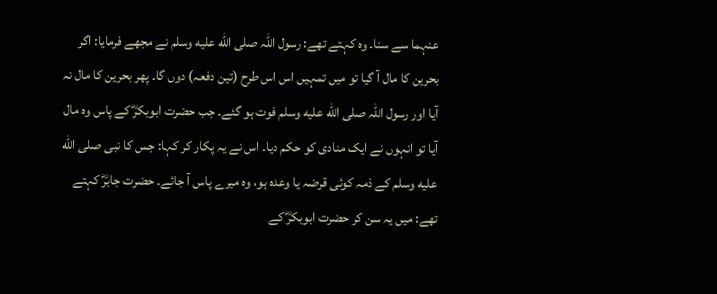عنہما سے سنا۔ وہ کہتے تھے: رسول اللہ صلى الله عليه وسلم نے مجھے فرمایا: اگر بحرین کا مال آ گیا تو میں تمہیں اس اس طرح (تین دفعہ) دوں گا۔ پھر بحرین کا مال نہ آیا اور رسول اللہ صلى الله عليه وسلم فوت ہو گئے۔ جب حضرت ابوبکرؓ کے پاس وہ مال آیا تو انہوں نے ایک منادی کو حکم دیا۔ اس نے یہ پکار کر کہا: جس کا نبی صلى الله عليه وسلم کے ذمہ کوئی قرضہ یا وعدہ ہو، وہ میرے پاس آ جائے۔ حضرت جابرؓ کہتے تھے: میں یہ سن کر حضرت ابوبکرؓ کے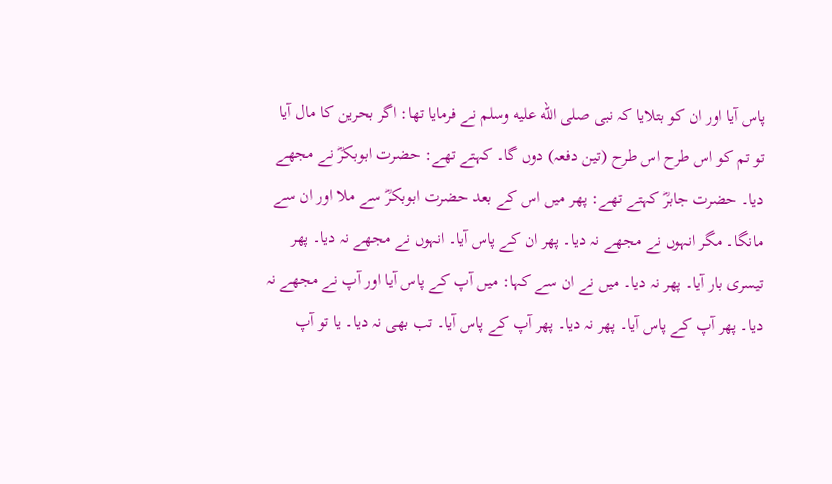پاس آیا اور ان کو بتلایا کہ نبی صلى الله عليه وسلم نے فرمایا تھا: اگر بحرین کا مال آیا تو تم کو اس طرح اس طرح (تین دفعہ) دوں گا۔ کہتے تھے: حضرت ابوبکرؓ نے مجھے دیا۔ حضرت جابرؓ کہتے تھے: پھر میں اس کے بعد حضرت ابوبکرؓ سے ملا اور ان سے مانگا۔ مگر انہوں نے مجھے نہ دیا۔ پھر ان کے پاس آیا۔ انہوں نے مجھے نہ دیا۔ پھر تیسری بار آیا۔ پھر نہ دیا۔ میں نے ان سے کہا: میں آپ کے پاس آیا اور آپ نے مجھے نہ دیا۔ پھر آپ کے پاس آیا۔ پھر نہ دیا۔ پھر آپ کے پاس آیا۔ تب بھی نہ دیا۔ یا تو آپ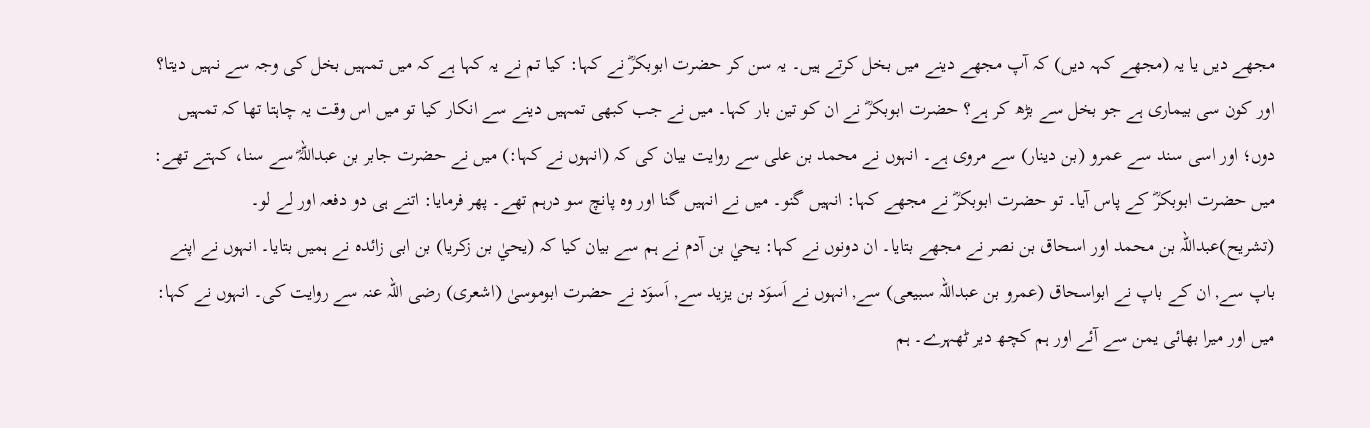مجھے دیں یا یہ (مجھے کہہ دیں) کہ آپ مجھے دینے میں بخل کرتے ہیں۔ یہ سن کر حضرت ابوبکرؓ نے کہا: کیا تم نے یہ کہا ہے کہ میں تمہیں بخل کی وجہ سے نہیں دیتا؟ اور کون سی بیماری ہے جو بخل سے بڑھ کر ہے؟ حضرت ابوبکرؓ نے ان کو تین بار کہا۔ میں نے جب کبھی تمہیں دینے سے انکار کیا تو میں اس وقت یہ چاہتا تھا کہ تمہیں دوں؛ اور اسی سند سے عمرو (بن دینار) سے مروی ہے۔ انہوں نے محمد بن علی سے روایت بیان کی کہ (انہوں نے کہا:) میں نے حضرت جابر بن عبداللہؓ سے سنا، کہتے تھے: میں حضرت ابوبکرؓ کے پاس آیا۔ تو حضرت ابوبکرؓ نے مجھے کہا: انہیں گنو۔ میں نے انہیں گنا اور وہ پانچ سو درہم تھے۔ پھر فرمایا: اتنے ہی دو دفعہ اور لے لو۔
(تشریح)عبداللہ بن محمد اور اسحاق بن نصر نے مجھے بتایا۔ ان دونوں نے کہا: یحيٰ بن آدم نے ہم سے بیان کیا کہ (یحيٰ بن زکریا) بن ابی زائدہ نے ہمیں بتایا۔ انہوں نے اپنے باپ سے, ان کے باپ نے ابواسحاق (عمرو بن عبداللہ سبیعی) سے, انہوں نے اَسوَد بن یزید سے, اَسوَد نے حضرت ابوموسیٰ (اشعری) رضی اللہ عنہ سے روایت کی۔ انہوں نے کہا: میں اور میرا بھائی یمن سے آئے اور ہم کچھ دیر ٹھہرے۔ ہم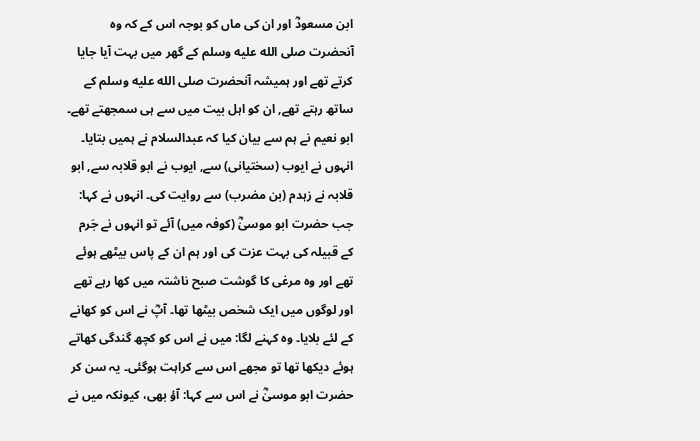ابن مسعودؓ اور ان کی ماں کو بوجہ اس کے کہ وہ آنحضرت صلى الله عليه وسلم کے گھر میں بہت آیا جایا کرتے تھے اور ہمیشہ آنحضرت صلى الله عليه وسلم کے ساتھ رہتے تھے, ان کو اہل بیت میں سے ہی سمجھتے تھے۔
ابو نعیم نے ہم سے بیان کیا کہ عبدالسلام نے ہمیں بتایا۔ انہوں نے ایوب (سختیانی) سے, ایوب نے ابو قلابہ سے, ابو قلابہ نے زہدم (بن مضرب) سے روایت کی۔ انہوں نے کہا: جب حضرت ابو موسیٰؓ (کوفہ میں) آئے تو انہوں نے جَرم کے قبیلہ کی بہت عزت کی اور ہم ان کے پاس بیٹھے ہوئے تھے اور وہ مرغی کا گوشت صبح ناشتہ میں کھا رہے تھے اور لوگوں میں ایک شخص بیٹھا تھا۔ آپؓ نے اس کو کھانے کے لئے بلایا۔ وہ کہنے لگا: میں نے اس کو کچھ گندگی کھاتے ہوئے دیکھا تھا تو مجھے اس سے کراہت ہوگئی۔ یہ سن کر حضرت ابو موسیٰؓ نے اس سے کہا: آؤ بھی، کیونکہ میں نے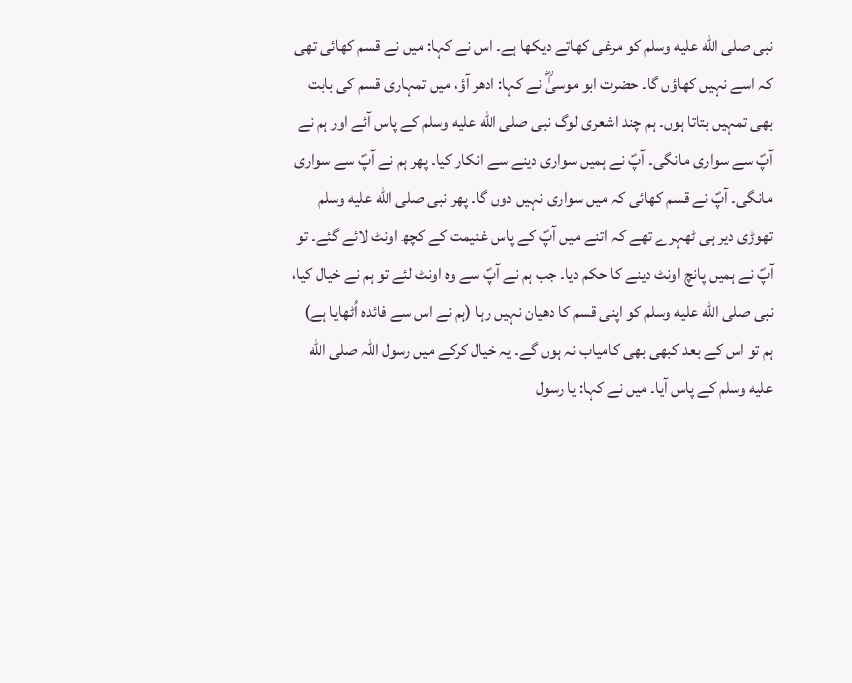نبی صلى الله عليه وسلم کو مرغی کھاتے دیکھا ہے۔ اس نے کہا: میں نے قسم کھائی تھی کہ اسے نہیں کھاؤں گا۔ حضرت ابو موسیٰؓ نے کہا: ادھر آؤ، میں تمہاری قسم کی بابت بھی تمہیں بتاتا ہوں۔ ہم چند اشعری لوگ نبی صلى الله عليه وسلم کے پاس آئے اور ہم نے آپؐ سے سواری مانگی۔ آپؐ نے ہمیں سواری دینے سے انکار کیا۔ پھر ہم نے آپؐ سے سواری مانگی۔ آپؐ نے قسم کھائی کہ میں سواری نہیں دوں گا۔ پھر نبی صلى الله عليه وسلم تھوڑی دیر ہی ٹھہرے تھے کہ اتنے میں آپؐ کے پاس غنیمت کے کچھ اونٹ لائے گئے۔ تو آپؐ نے ہمیں پانچ اونٹ دینے کا حکم دیا۔ جب ہم نے آپؐ سے وہ اونٹ لئے تو ہم نے خیال کیا، نبی صلى الله عليه وسلم کو اپنی قسم کا دھیان نہیں رہا (ہم نے اس سے فائدہ اُٹھایا ہے) ہم تو اس کے بعد کبھی بھی کامیاب نہ ہوں گے۔ یہ خیال کرکے میں رسول اللہ صلى الله عليه وسلم کے پاس آیا۔ میں نے کہا: یا رسول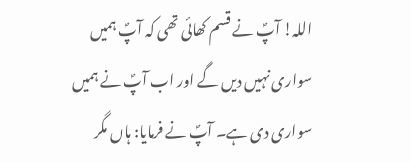اللہ! آپؐ نے قسم کھائی تھی کہ آپؐ ہمیں سواری نہیں دیں گے اور اب آپؐ نے ہمیں سواری دی ہے۔ آپؐ نے فرمایا: ہاں مگر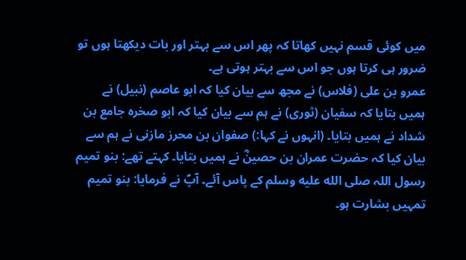میں کوئی قسم نہیں کھاتا کہ پھر اس سے بہتر اور بات دیکھتا ہوں تو ضرور ہی کرتا ہوں جو اس سے بہتر ہوتی ہے۔
عمرو بن علی (فلاس) نے مجھ سے بیان کیا کہ ابو عاصم (نبیل) نے ہمیں بتایا کہ سفیان (ثوری) نے ہم سے بیان کیا کہ ابو صخرہ جامع بن شداد نے ہمیں بتایا۔ (انہوں نے کہا:) صفوان بن محرز مازنی نے ہم سے بیان کیا کہ حضرت عمران بن حصینؓ نے ہمیں بتایا۔ کہتے تھے: بنو تمیم رسول اللہ صلى الله عليه وسلم کے پاس آئے۔ آپؐ نے فرمایا: بنو تمیم تمہیں بشارت ہو۔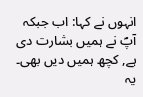انہوں نے کہا: اب جبکہ آپؐ نے ہمیں بشارت دی ہے, کچھ ہمیں دیں بھی۔ یہ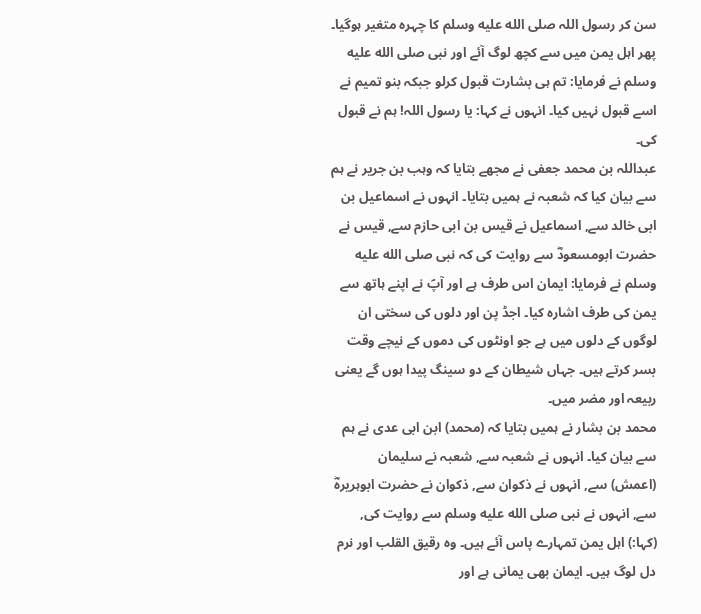سن کر رسول اللہ صلى الله عليه وسلم کا چہرہ متغیر ہوگیا۔ پھر اہل یمن میں سے کچھ لوگ آئے اور نبی صلى الله عليه وسلم نے فرمایا: تم ہی بشارت قبول کرلو جبکہ بنو تمیم نے اسے قبول نہیں کیا۔ انہوں نے کہا: یا رسول اللہ! ہم نے قبول کی۔
عبداللہ بن محمد جعفی نے مجھے بتایا کہ وہب بن جریر نے ہم سے بیان کیا کہ شعبہ نے ہمیں بتایا۔ انہوں نے اسماعیل بن ابی خالد سے, اسماعیل نے قیس بن ابی حازم سے, قیس نے حضرت ابومسعودؓ سے روایت کی کہ نبی صلى الله عليه وسلم نے فرمایا: ایمان اس طرف ہے اور آپؐ نے اپنے ہاتھ سے یمن کی طرف اشارہ کیا۔ اجڈ پن اور دلوں کی سختی ان لوگوں کے دلوں میں ہے جو اونٹوں کی دموں کے نیچے وقت بسر کرتے ہیں۔ جہاں شیطان کے دو سینگ پیدا ہوں گے یعنی ربیعہ اور مضر میں۔
محمد بن بشار نے ہمیں بتایا کہ (محمد) ابن ابی عدی نے ہم سے بیان کیا۔ انہوں نے شعبہ سے, شعبہ نے سلیمان (اعمش) سے, انہوں نے ذکوان سے, ذکوان نے حضرت ابوہریرہؓ سے, انہوں نے نبی صلى الله عليه وسلم سے روایت کی, (کہا:) اہل یمن تمہارے پاس آئے ہیں۔ وہ رقیق القلب اور نرم دل لوگ ہیں۔ ایمان بھی یمانی ہے اور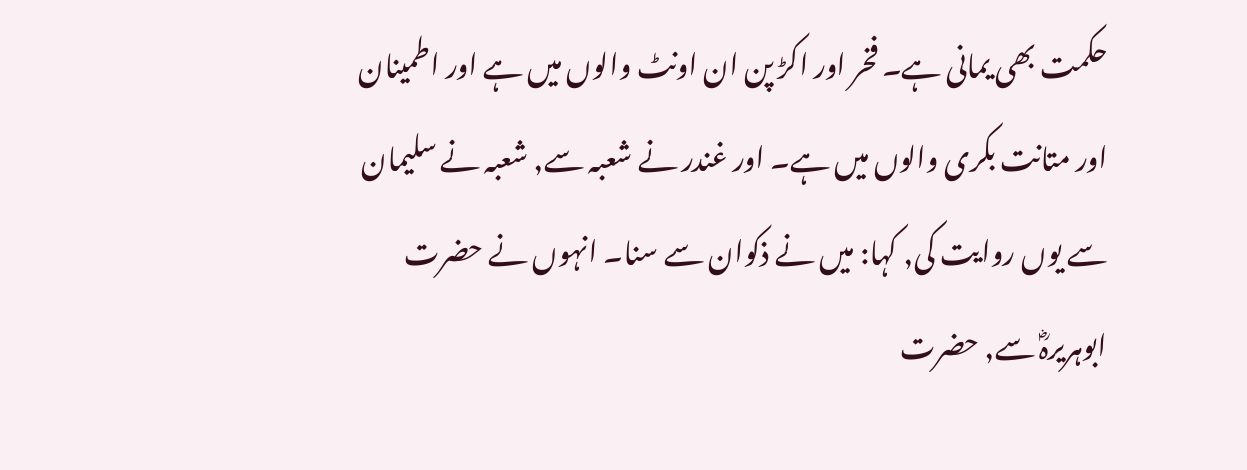حکمت بھی یمانی ہے۔ فخر اور اکڑ پن ان اونٹ والوں میں ہے اور اطمینان اور متانت بکری والوں میں ہے۔ اور غندر نے شعبہ سے, شعبہ نے سلیمان سے یوں روایت کی, کہا: میں نے ذکوان سے سنا۔ انہوں نے حضرت ابوہریرہؓ سے, حضرت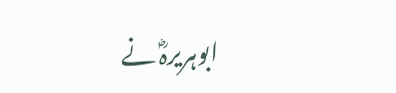ابوہریرہؓ نے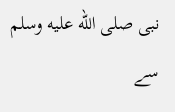نبی صلى الله عليه وسلم سے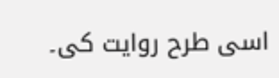اسی طرح روایت کی۔